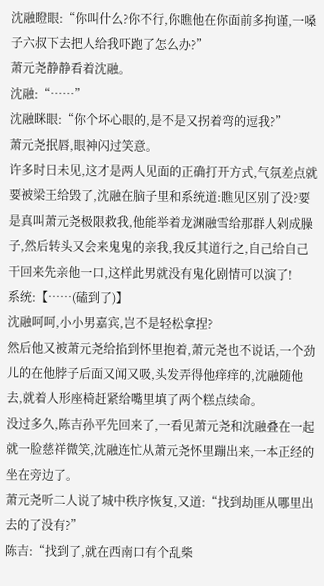沈融瞪眼:“你叫什么?你不行,你瞧他在你面前多拘谨,一嗓子六叔下去把人给我吓跑了怎么办?”
萧元尧静静看着沈融。
沈融:“……”
沈融眯眼:“你个坏心眼的,是不是又拐着弯的逗我?”
萧元尧抿唇,眼神闪过笑意。
许多时日未见,这才是两人见面的正确打开方式,气氛差点就要被梁王给毁了,沈融在脑子里和系统道:瞧见区别了没?要是真叫萧元尧极限救我,他能举着龙渊融雪给那群人剁成臊子,然后转头又会来鬼鬼的亲我,我反其道行之,自己给自己干回来先亲他一口,这样此男就没有鬼化剧情可以演了!
系统:【……(磕到了)】
沈融呵呵,小小男嘉宾,岂不是轻松拿捏?
然后他又被萧元尧给掐到怀里抱着,萧元尧也不说话,一个劲儿的在他脖子后面又闻又吸,头发弄得他痒痒的,沈融随他去,就着人形座椅赶紧给嘴里填了两个糕点续命。
没过多久,陈吉孙平先回来了,一看见萧元尧和沈融叠在一起就一脸慈祥微笑,沈融连忙从萧元尧怀里蹦出来,一本正经的坐在旁边了。
萧元尧听二人说了城中秩序恢复,又道:“找到劫匪从哪里出去的了没有?”
陈吉:“找到了,就在西南口有个乱柴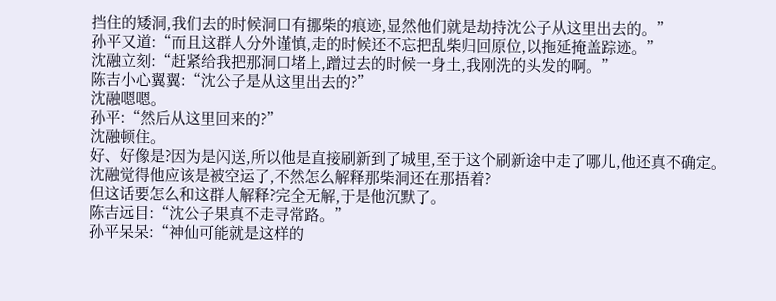挡住的矮洞,我们去的时候洞口有挪柴的痕迹,显然他们就是劫持沈公子从这里出去的。”
孙平又道:“而且这群人分外谨慎,走的时候还不忘把乱柴归回原位,以拖延掩盖踪迹。”
沈融立刻:“赶紧给我把那洞口堵上,蹭过去的时候一身土,我刚洗的头发的啊。”
陈吉小心翼翼:“沈公子是从这里出去的?”
沈融嗯嗯。
孙平:“然后从这里回来的?”
沈融顿住。
好、好像是?因为是闪送,所以他是直接刷新到了城里,至于这个刷新途中走了哪儿,他还真不确定。
沈融觉得他应该是被空运了,不然怎么解释那柴洞还在那捂着?
但这话要怎么和这群人解释?完全无解,于是他沉默了。
陈吉远目:“沈公子果真不走寻常路。”
孙平呆呆:“神仙可能就是这样的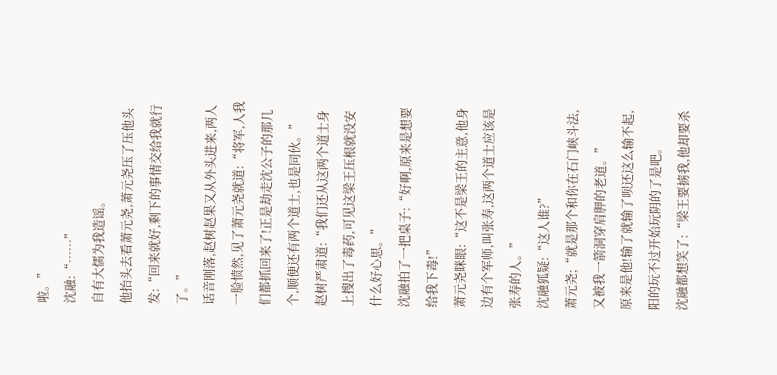啦。”
沈融:“……”
自有大儒为我造谣。
他抬头去看萧元尧,萧元尧压了压他头发:“回来就好,剩下的事情交给我就行了。”
话音刚落,赵树赵果又从外头进来,两人一脸愤然,见了萧元尧就道:“将军,人我们都抓回来了!正是劫走沈公子的那几个,顺便还有两个道士,也是同伙。”
赵树严肃道:“我们还从这两个道士身上搜出了毒药,可见这梁王压根就没安什么好心思。”
沈融拍了一把桌子:“好啊,原来是想要给我下毒!”
萧元尧眯眼:“这不是梁王的主意,他身边有个军师,叫张寿,这两个道士应该是张寿的人。”
沈融狐疑:“这人谁?”
萧元尧;“就是那个和你在石门峡斗法,又被我一箭洞穿肩胛的老道。”
原来是他!输了就输了呗还这么输不起,阳的玩不过开始玩阴的了是吧。
沈融都想笑了:“梁王要掳我,他却要杀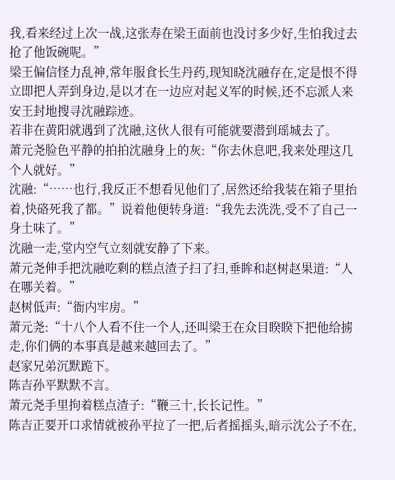我,看来经过上次一战,这张寿在梁王面前也没讨多少好,生怕我过去抢了他饭碗呢。”
梁王偏信怪力乱神,常年服食长生丹药,现知晓沈融存在,定是恨不得立即把人弄到身边,是以才在一边应对起义军的时候,还不忘派人来安王封地搜寻沈融踪迹。
若非在黄阳就遇到了沈融,这伙人很有可能就要潜到瑶城去了。
萧元尧脸色平静的拍拍沈融身上的灰:“你去休息吧,我来处理这几个人就好。”
沈融:“……也行,我反正不想看见他们了,居然还给我装在箱子里抬着,快硌死我了都。”说着他便转身道:“我先去洗洗,受不了自己一身土味了。”
沈融一走,堂内空气立刻就安静了下来。
萧元尧伸手把沈融吃剩的糕点渣子扫了扫,垂眸和赵树赵果道:“人在哪关着。”
赵树低声:“衙内牢房。”
萧元尧:“十八个人看不住一个人,还叫梁王在众目睽睽下把他给掳走,你们俩的本事真是越来越回去了。”
赵家兄弟沉默跪下。
陈吉孙平默默不言。
萧元尧手里拘着糕点渣子:“鞭三十,长长记性。”
陈吉正要开口求情就被孙平拉了一把,后者摇摇头,暗示沈公子不在,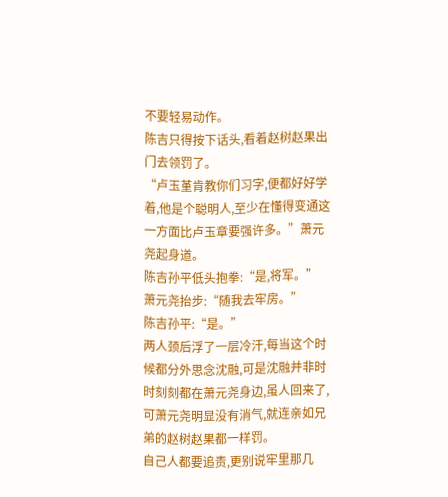不要轻易动作。
陈吉只得按下话头,看着赵树赵果出门去领罚了。
“卢玉堇肯教你们习字,便都好好学着,他是个聪明人,至少在懂得变通这一方面比卢玉章要强许多。”萧元尧起身道。
陈吉孙平低头抱拳:“是,将军。”
萧元尧抬步:“随我去牢房。”
陈吉孙平:“是。”
两人颈后浮了一层冷汗,每当这个时候都分外思念沈融,可是沈融并非时时刻刻都在萧元尧身边,虽人回来了,可萧元尧明显没有消气,就连亲如兄弟的赵树赵果都一样罚。
自己人都要追责,更别说牢里那几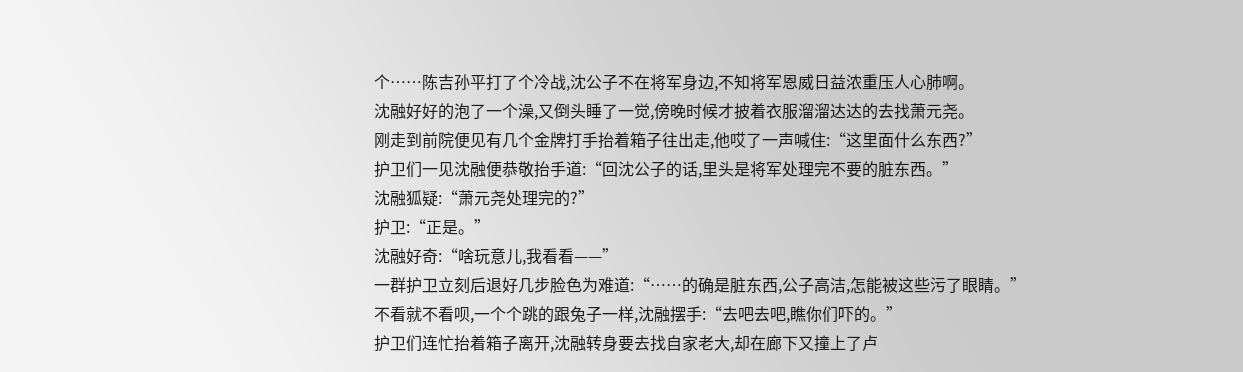个……陈吉孙平打了个冷战,沈公子不在将军身边,不知将军恩威日益浓重压人心肺啊。
沈融好好的泡了一个澡,又倒头睡了一觉,傍晚时候才披着衣服溜溜达达的去找萧元尧。
刚走到前院便见有几个金牌打手抬着箱子往出走,他哎了一声喊住:“这里面什么东西?”
护卫们一见沈融便恭敬抬手道:“回沈公子的话,里头是将军处理完不要的脏东西。”
沈融狐疑:“萧元尧处理完的?”
护卫:“正是。”
沈融好奇:“啥玩意儿,我看看——”
一群护卫立刻后退好几步脸色为难道:“……的确是脏东西,公子高洁,怎能被这些污了眼睛。”
不看就不看呗,一个个跳的跟兔子一样,沈融摆手:“去吧去吧,瞧你们吓的。”
护卫们连忙抬着箱子离开,沈融转身要去找自家老大,却在廊下又撞上了卢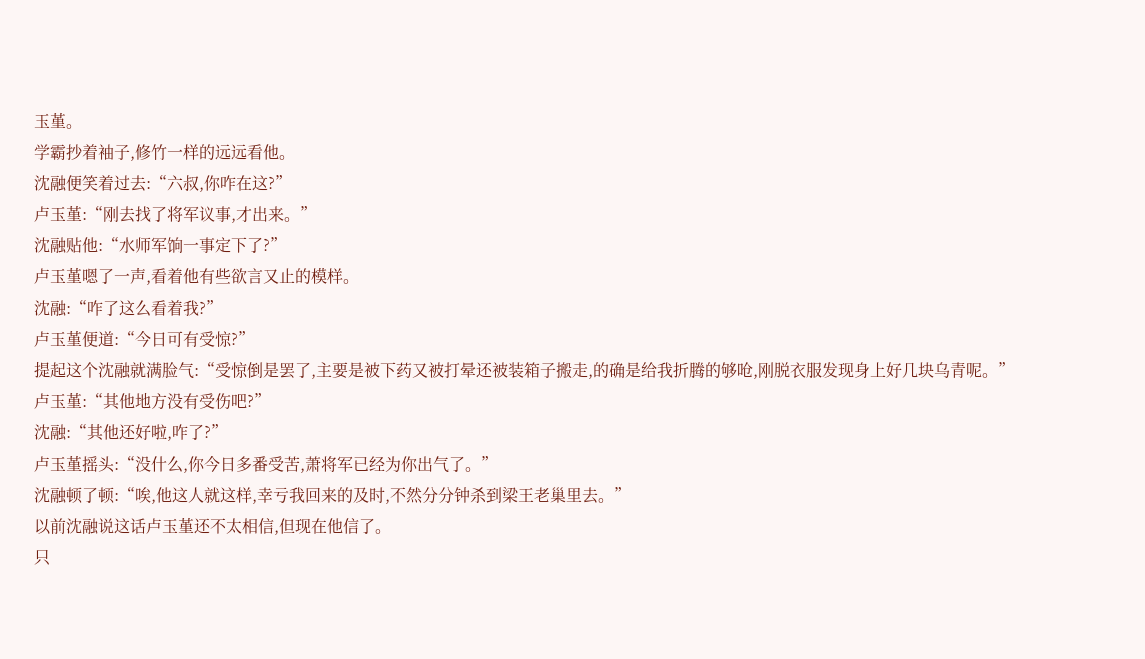玉堇。
学霸抄着袖子,修竹一样的远远看他。
沈融便笑着过去:“六叔,你咋在这?”
卢玉堇:“刚去找了将军议事,才出来。”
沈融贴他:“水师军饷一事定下了?”
卢玉堇嗯了一声,看着他有些欲言又止的模样。
沈融:“咋了这么看着我?”
卢玉堇便道:“今日可有受惊?”
提起这个沈融就满脸气:“受惊倒是罢了,主要是被下药又被打晕还被装箱子搬走,的确是给我折腾的够呛,刚脱衣服发现身上好几块乌青呢。”
卢玉堇:“其他地方没有受伤吧?”
沈融:“其他还好啦,咋了?”
卢玉堇摇头:“没什么,你今日多番受苦,萧将军已经为你出气了。”
沈融顿了顿:“唉,他这人就这样,幸亏我回来的及时,不然分分钟杀到梁王老巢里去。”
以前沈融说这话卢玉堇还不太相信,但现在他信了。
只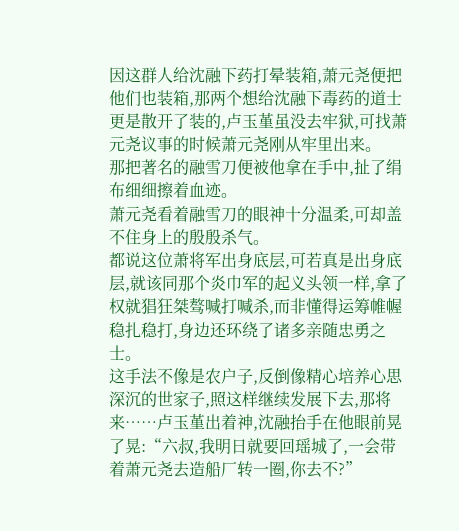因这群人给沈融下药打晕装箱,萧元尧便把他们也装箱,那两个想给沈融下毒药的道士更是散开了装的,卢玉堇虽没去牢狱,可找萧元尧议事的时候萧元尧刚从牢里出来。
那把著名的融雪刀便被他拿在手中,扯了绢布细细擦着血迹。
萧元尧看着融雪刀的眼神十分温柔,可却盖不住身上的殷殷杀气。
都说这位萧将军出身底层,可若真是出身底层,就该同那个炎巾军的起义头领一样,拿了权就猖狂桀骜喊打喊杀,而非懂得运筹帷幄稳扎稳打,身边还环绕了诸多亲随忠勇之士。
这手法不像是农户子,反倒像精心培养心思深沉的世家子,照这样继续发展下去,那将来……卢玉堇出着神,沈融抬手在他眼前晃了晃:“六叔,我明日就要回瑶城了,一会带着萧元尧去造船厂转一圈,你去不?”